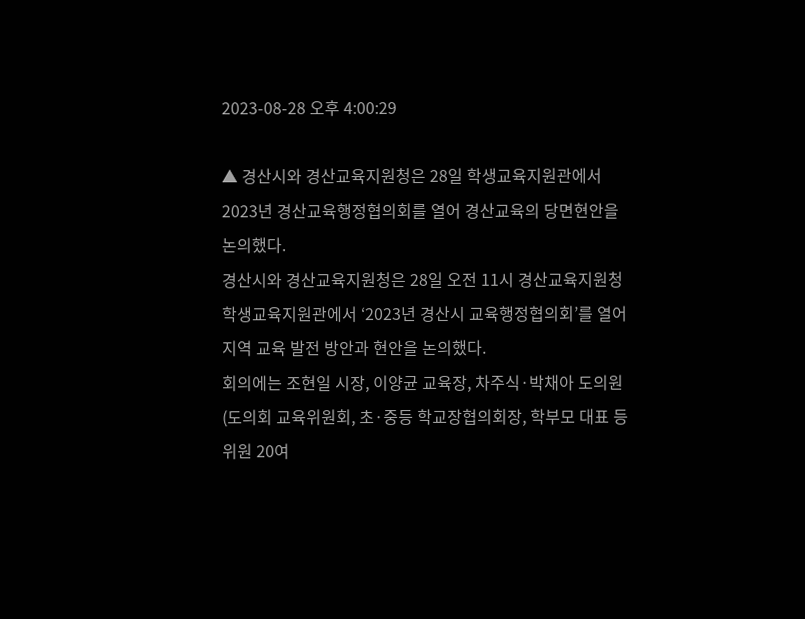2023-08-28 오후 4:00:29

▲ 경산시와 경산교육지원청은 28일 학생교육지원관에서 2023년 경산교육행정협의회를 열어 경산교육의 당면현안을 논의했다.
경산시와 경산교육지원청은 28일 오전 11시 경산교육지원청 학생교육지원관에서 ‘2023년 경산시 교육행정협의회’를 열어 지역 교육 발전 방안과 현안을 논의했다.
회의에는 조현일 시장, 이양균 교육장, 차주식·박채아 도의원(도의회 교육위원회, 초·중등 학교장협의회장, 학부모 대표 등 위원 20여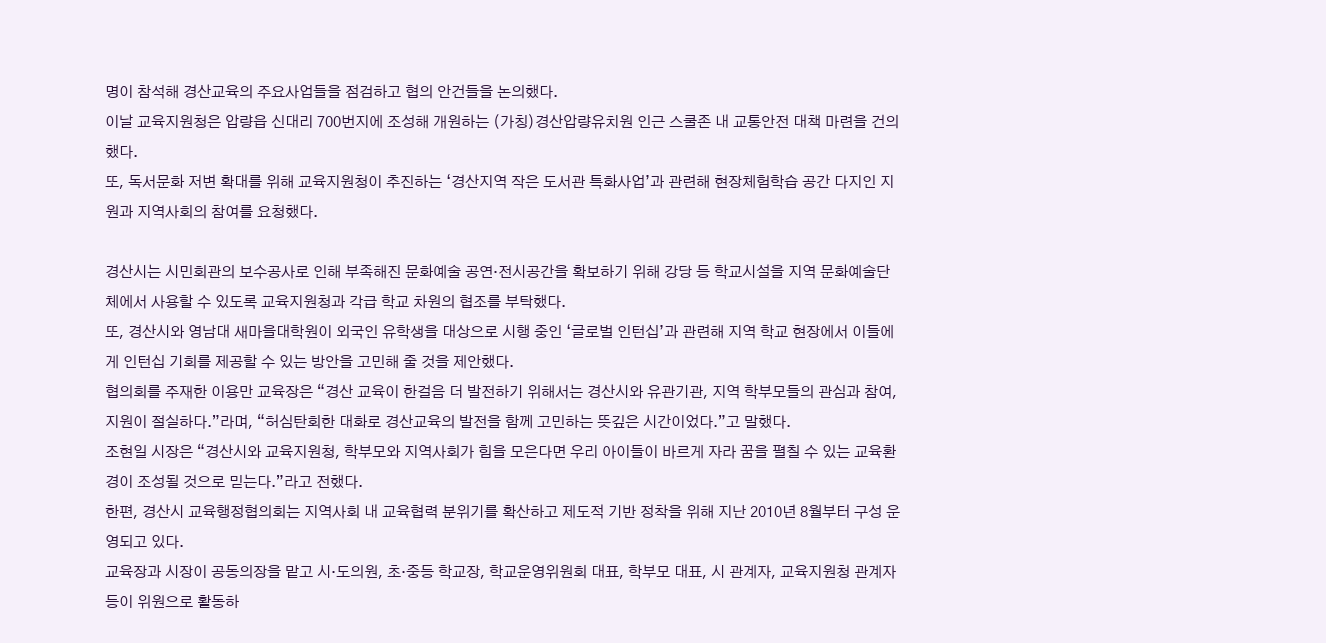명이 참석해 경산교육의 주요사업들을 점검하고 협의 안건들을 논의했다.
이날 교육지원청은 압량읍 신대리 700번지에 조성해 개원하는 (가칭)경산압량유치원 인근 스쿨존 내 교통안전 대책 마련을 건의했다.
또, 독서문화 저변 확대를 위해 교육지원청이 추진하는 ‘경산지역 작은 도서관 특화사업’과 관련해 현장체험학습 공간 다지인 지원과 지역사회의 참여를 요청했다.

경산시는 시민회관의 보수공사로 인해 부족해진 문화예술 공연·전시공간을 확보하기 위해 강당 등 학교시설을 지역 문화예술단체에서 사용할 수 있도록 교육지원청과 각급 학교 차원의 협조를 부탁했다.
또, 경산시와 영남대 새마을대학원이 외국인 유학생을 대상으로 시행 중인 ‘글로벌 인턴십’과 관련해 지역 학교 현장에서 이들에게 인턴십 기회를 제공할 수 있는 방안을 고민해 줄 것을 제안했다.
협의회를 주재한 이용만 교육장은 “경산 교육이 한걸음 더 발전하기 위해서는 경산시와 유관기관, 지역 학부모들의 관심과 참여, 지원이 절실하다.”라며, “허심탄회한 대화로 경산교육의 발전을 함께 고민하는 뜻깊은 시간이었다.”고 말했다.
조현일 시장은 “경산시와 교육지원청, 학부모와 지역사회가 힘을 모은다면 우리 아이들이 바르게 자라 꿈을 펼칠 수 있는 교육환경이 조성될 것으로 믿는다.”라고 전했다.
한편, 경산시 교육행정협의회는 지역사회 내 교육협력 분위기를 확산하고 제도적 기반 정착을 위해 지난 2010년 8월부터 구성 운영되고 있다.
교육장과 시장이 공동의장을 맡고 시·도의원, 초·중등 학교장, 학교운영위원회 대표, 학부모 대표, 시 관계자, 교육지원청 관계자 등이 위원으로 활동하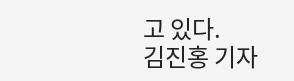고 있다.
김진홍 기자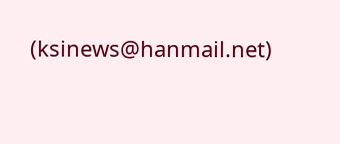(ksinews@hanmail.net)